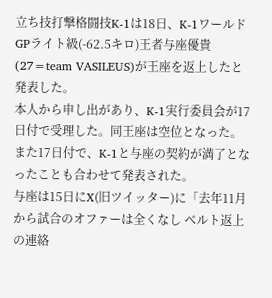立ち技打撃格闘技K-1は18日、K-1ワールドGPライト級(-62.5キロ)王者与座優貴(27=team VASILEUS)が王座を返上したと発表した。
本人から申し出があり、K-1実行委員会が17日付で受理した。同王座は空位となった。また17日付で、K-1と与座の契約が満了となったことも合わせて発表された。
与座は15日にX(旧ツイッター)に「去年11月から試合のオファーは全くなし ベルト返上の連絡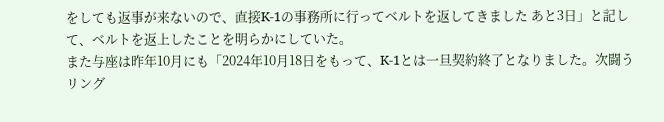をしても返事が来ないので、直接K-1の事務所に行ってベルトを返してきました あと3日」と記して、ベルトを返上したことを明らかにしていた。
また与座は昨年10月にも「2024年10月18日をもって、K-1とは一旦契約終了となりました。次闘うリング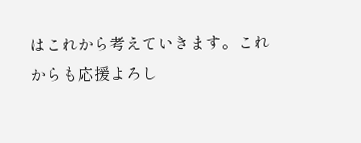はこれから考えていきます。これからも応援よろし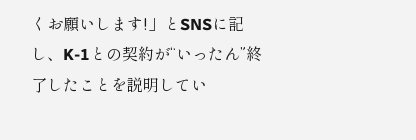くお願いします!」とSNSに記し、K-1との契約が“いったん”終了したことを説明してい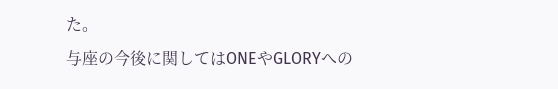た。
与座の今後に関してはONEやGLORYへの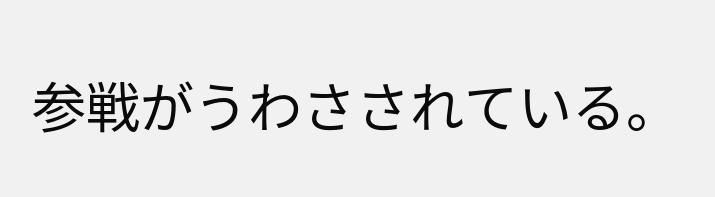参戦がうわさされている。